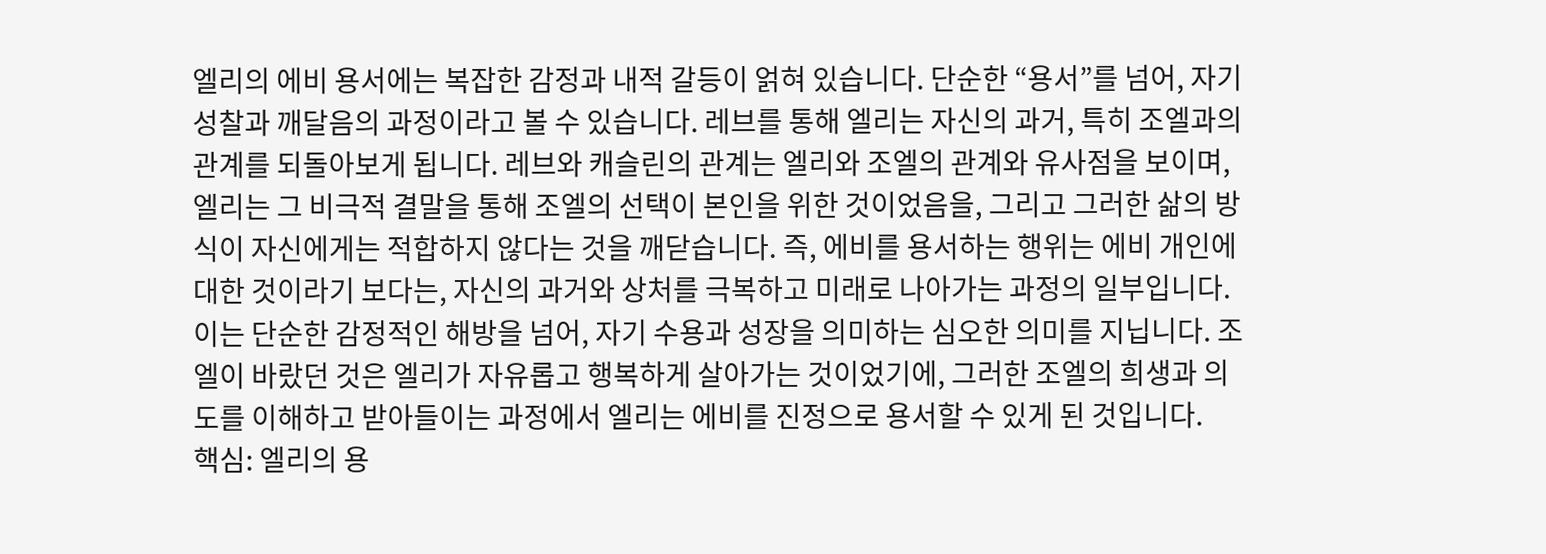엘리의 에비 용서에는 복잡한 감정과 내적 갈등이 얽혀 있습니다. 단순한 “용서”를 넘어, 자기 성찰과 깨달음의 과정이라고 볼 수 있습니다. 레브를 통해 엘리는 자신의 과거, 특히 조엘과의 관계를 되돌아보게 됩니다. 레브와 캐슬린의 관계는 엘리와 조엘의 관계와 유사점을 보이며, 엘리는 그 비극적 결말을 통해 조엘의 선택이 본인을 위한 것이었음을, 그리고 그러한 삶의 방식이 자신에게는 적합하지 않다는 것을 깨닫습니다. 즉, 에비를 용서하는 행위는 에비 개인에 대한 것이라기 보다는, 자신의 과거와 상처를 극복하고 미래로 나아가는 과정의 일부입니다. 이는 단순한 감정적인 해방을 넘어, 자기 수용과 성장을 의미하는 심오한 의미를 지닙니다. 조엘이 바랐던 것은 엘리가 자유롭고 행복하게 살아가는 것이었기에, 그러한 조엘의 희생과 의도를 이해하고 받아들이는 과정에서 엘리는 에비를 진정으로 용서할 수 있게 된 것입니다.
핵심: 엘리의 용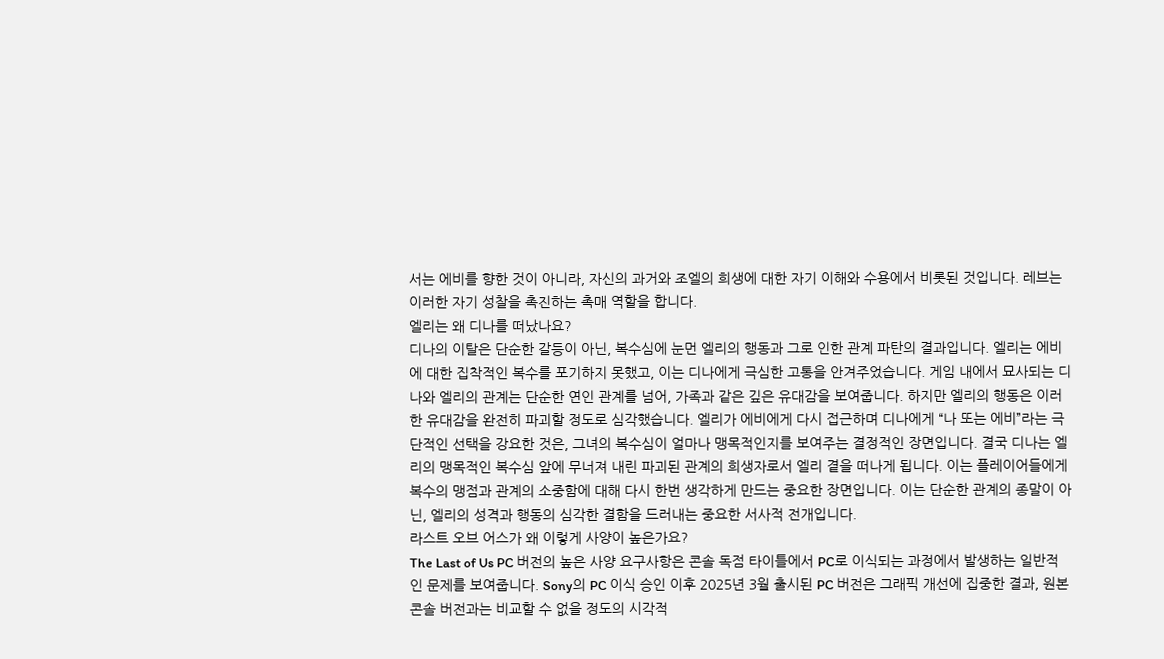서는 에비를 향한 것이 아니라, 자신의 과거와 조엘의 희생에 대한 자기 이해와 수용에서 비롯된 것입니다. 레브는 이러한 자기 성찰을 촉진하는 촉매 역할을 합니다.
엘리는 왜 디나를 떠났나요?
디나의 이탈은 단순한 갈등이 아닌, 복수심에 눈먼 엘리의 행동과 그로 인한 관계 파탄의 결과입니다. 엘리는 에비에 대한 집착적인 복수를 포기하지 못했고, 이는 디나에게 극심한 고통을 안겨주었습니다. 게임 내에서 묘사되는 디나와 엘리의 관계는 단순한 연인 관계를 넘어, 가족과 같은 깊은 유대감을 보여줍니다. 하지만 엘리의 행동은 이러한 유대감을 완전히 파괴할 정도로 심각했습니다. 엘리가 에비에게 다시 접근하며 디나에게 “나 또는 에비”라는 극단적인 선택을 강요한 것은, 그녀의 복수심이 얼마나 맹목적인지를 보여주는 결정적인 장면입니다. 결국 디나는 엘리의 맹목적인 복수심 앞에 무너져 내린 파괴된 관계의 희생자로서 엘리 곁을 떠나게 됩니다. 이는 플레이어들에게 복수의 맹점과 관계의 소중함에 대해 다시 한번 생각하게 만드는 중요한 장면입니다. 이는 단순한 관계의 종말이 아닌, 엘리의 성격과 행동의 심각한 결함을 드러내는 중요한 서사적 전개입니다.
라스트 오브 어스가 왜 이렇게 사양이 높은가요?
The Last of Us PC 버전의 높은 사양 요구사항은 콘솔 독점 타이틀에서 PC로 이식되는 과정에서 발생하는 일반적인 문제를 보여줍니다. Sony의 PC 이식 승인 이후 2025년 3월 출시된 PC 버전은 그래픽 개선에 집중한 결과, 원본 콘솔 버전과는 비교할 수 없을 정도의 시각적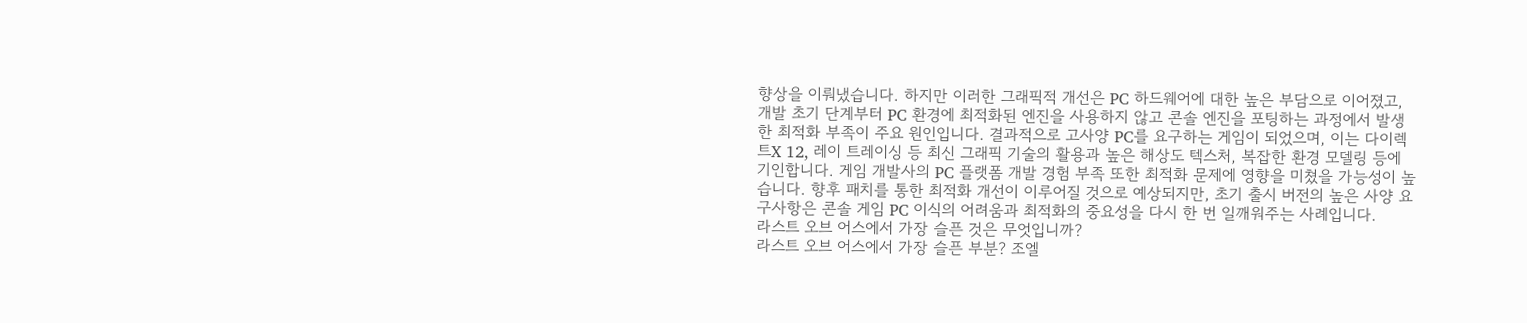향상을 이뤄냈습니다. 하지만 이러한 그래픽적 개선은 PC 하드웨어에 대한 높은 부담으로 이어졌고, 개발 초기 단계부터 PC 환경에 최적화된 엔진을 사용하지 않고 콘솔 엔진을 포팅하는 과정에서 발생한 최적화 부족이 주요 원인입니다. 결과적으로 고사양 PC를 요구하는 게임이 되었으며, 이는 다이렉트X 12, 레이 트레이싱 등 최신 그래픽 기술의 활용과 높은 해상도 텍스처, 복잡한 환경 모델링 등에 기인합니다. 게임 개발사의 PC 플랫폼 개발 경험 부족 또한 최적화 문제에 영향을 미쳤을 가능성이 높습니다. 향후 패치를 통한 최적화 개선이 이루어질 것으로 예상되지만, 초기 출시 버전의 높은 사양 요구사항은 콘솔 게임 PC 이식의 어려움과 최적화의 중요성을 다시 한 번 일깨워주는 사례입니다.
라스트 오브 어스에서 가장 슬픈 것은 무엇입니까?
라스트 오브 어스에서 가장 슬픈 부분? 조엘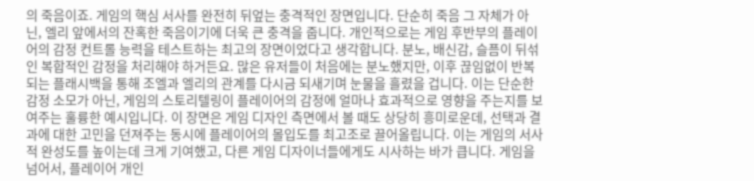의 죽음이죠. 게임의 핵심 서사를 완전히 뒤엎는 충격적인 장면입니다. 단순히 죽음 그 자체가 아닌, 엘리 앞에서의 잔혹한 죽음이기에 더욱 큰 충격을 줍니다. 개인적으로는 게임 후반부의 플레이어의 감정 컨트롤 능력을 테스트하는 최고의 장면이었다고 생각합니다. 분노, 배신감, 슬픔이 뒤섞인 복합적인 감정을 처리해야 하거든요. 많은 유저들이 처음에는 분노했지만, 이후 끊임없이 반복되는 플래시백을 통해 조엘과 엘리의 관계를 다시금 되새기며 눈물을 흘렸을 겁니다. 이는 단순한 감정 소모가 아닌, 게임의 스토리텔링이 플레이어의 감정에 얼마나 효과적으로 영향을 주는지를 보여주는 훌륭한 예시입니다. 이 장면은 게임 디자인 측면에서 볼 때도 상당히 흥미로운데, 선택과 결과에 대한 고민을 던져주는 동시에 플레이어의 몰입도를 최고조로 끌어올립니다. 이는 게임의 서사적 완성도를 높이는데 크게 기여했고, 다른 게임 디자이너들에게도 시사하는 바가 큽니다. 게임을 넘어서, 플레이어 개인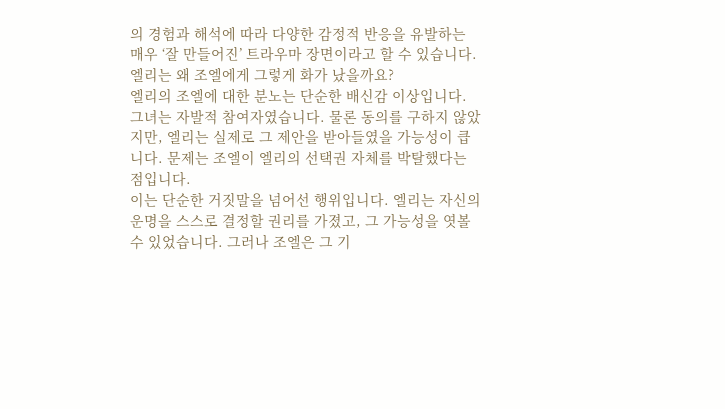의 경험과 해석에 따라 다양한 감정적 반응을 유발하는 매우 ‘잘 만들어진’ 트라우마 장면이라고 할 수 있습니다.
엘리는 왜 조엘에게 그렇게 화가 났을까요?
엘리의 조엘에 대한 분노는 단순한 배신감 이상입니다. 그녀는 자발적 참여자였습니다. 물론 동의를 구하지 않았지만, 엘리는 실제로 그 제안을 받아들였을 가능성이 큽니다. 문제는 조엘이 엘리의 선택권 자체를 박탈했다는 점입니다.
이는 단순한 거짓말을 넘어선 행위입니다. 엘리는 자신의 운명을 스스로 결정할 권리를 가졌고, 그 가능성을 엿볼 수 있었습니다. 그러나 조엘은 그 기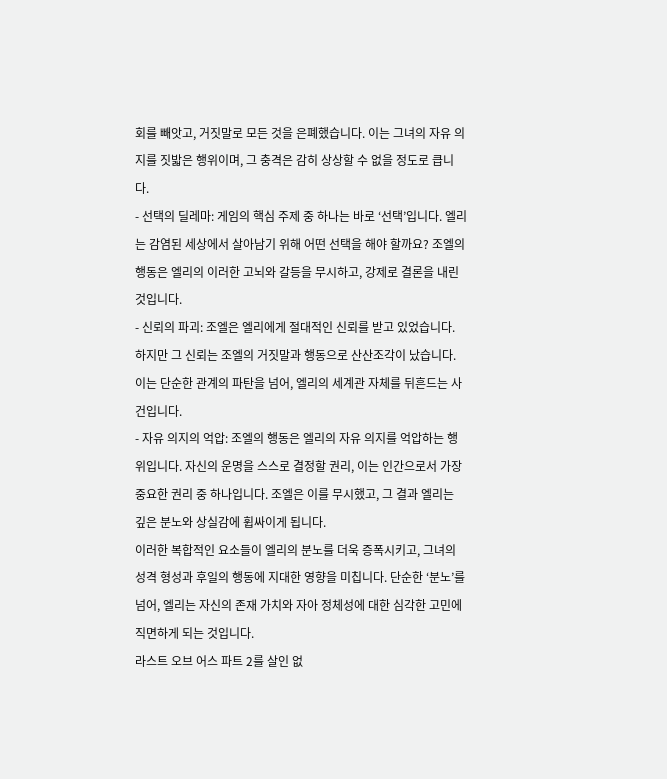회를 빼앗고, 거짓말로 모든 것을 은폐했습니다. 이는 그녀의 자유 의지를 짓밟은 행위이며, 그 충격은 감히 상상할 수 없을 정도로 큽니다.
- 선택의 딜레마: 게임의 핵심 주제 중 하나는 바로 ‘선택’입니다. 엘리는 감염된 세상에서 살아남기 위해 어떤 선택을 해야 할까요? 조엘의 행동은 엘리의 이러한 고뇌와 갈등을 무시하고, 강제로 결론을 내린 것입니다.
- 신뢰의 파괴: 조엘은 엘리에게 절대적인 신뢰를 받고 있었습니다. 하지만 그 신뢰는 조엘의 거짓말과 행동으로 산산조각이 났습니다. 이는 단순한 관계의 파탄을 넘어, 엘리의 세계관 자체를 뒤흔드는 사건입니다.
- 자유 의지의 억압: 조엘의 행동은 엘리의 자유 의지를 억압하는 행위입니다. 자신의 운명을 스스로 결정할 권리, 이는 인간으로서 가장 중요한 권리 중 하나입니다. 조엘은 이를 무시했고, 그 결과 엘리는 깊은 분노와 상실감에 휩싸이게 됩니다.
이러한 복합적인 요소들이 엘리의 분노를 더욱 증폭시키고, 그녀의 성격 형성과 후일의 행동에 지대한 영향을 미칩니다. 단순한 ‘분노’를 넘어, 엘리는 자신의 존재 가치와 자아 정체성에 대한 심각한 고민에 직면하게 되는 것입니다.
라스트 오브 어스 파트 2를 살인 없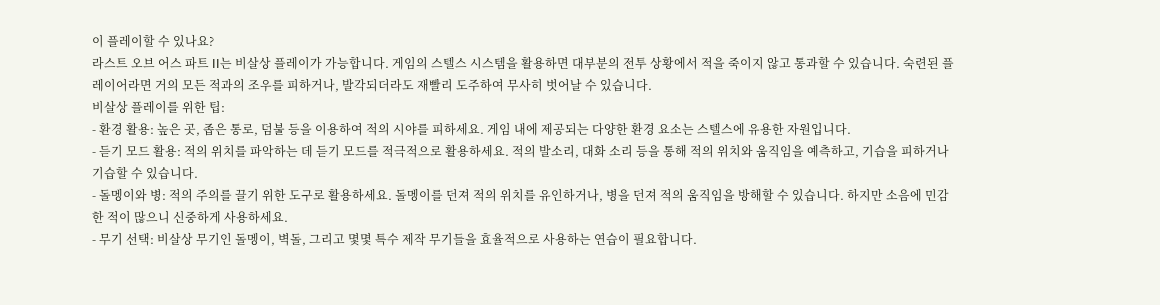이 플레이할 수 있나요?
라스트 오브 어스 파트 II는 비살상 플레이가 가능합니다. 게임의 스텔스 시스템을 활용하면 대부분의 전투 상황에서 적을 죽이지 않고 통과할 수 있습니다. 숙련된 플레이어라면 거의 모든 적과의 조우를 피하거나, 발각되더라도 재빨리 도주하여 무사히 벗어날 수 있습니다.
비살상 플레이를 위한 팁:
- 환경 활용: 높은 곳, 좁은 통로, 덤불 등을 이용하여 적의 시야를 피하세요. 게임 내에 제공되는 다양한 환경 요소는 스텔스에 유용한 자원입니다.
- 듣기 모드 활용: 적의 위치를 파악하는 데 듣기 모드를 적극적으로 활용하세요. 적의 발소리, 대화 소리 등을 통해 적의 위치와 움직임을 예측하고, 기습을 피하거나 기습할 수 있습니다.
- 돌멩이와 병: 적의 주의를 끌기 위한 도구로 활용하세요. 돌멩이를 던져 적의 위치를 유인하거나, 병을 던져 적의 움직임을 방해할 수 있습니다. 하지만 소음에 민감한 적이 많으니 신중하게 사용하세요.
- 무기 선택: 비살상 무기인 돌멩이, 벽돌, 그리고 몇몇 특수 제작 무기들을 효율적으로 사용하는 연습이 필요합니다.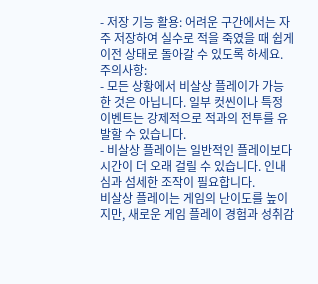- 저장 기능 활용: 어려운 구간에서는 자주 저장하여 실수로 적을 죽였을 때 쉽게 이전 상태로 돌아갈 수 있도록 하세요.
주의사항:
- 모든 상황에서 비살상 플레이가 가능한 것은 아닙니다. 일부 컷씬이나 특정 이벤트는 강제적으로 적과의 전투를 유발할 수 있습니다.
- 비살상 플레이는 일반적인 플레이보다 시간이 더 오래 걸릴 수 있습니다. 인내심과 섬세한 조작이 필요합니다.
비살상 플레이는 게임의 난이도를 높이지만, 새로운 게임 플레이 경험과 성취감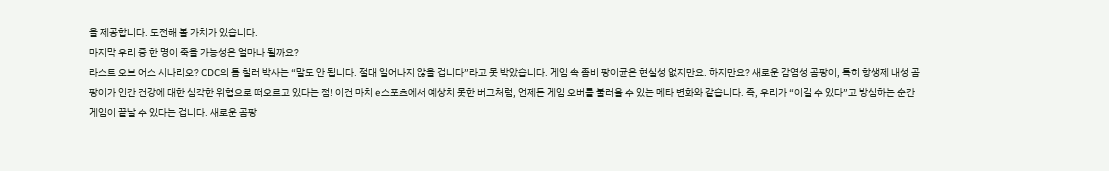을 제공합니다. 도전해 볼 가치가 있습니다.
마지막 우리 중 한 명이 죽을 가능성은 얼마나 될까요?
라스트 오브 어스 시나리오? CDC의 톰 칠러 박사는 “말도 안 됩니다. 절대 일어나지 않을 겁니다”라고 못 박았습니다. 게임 속 좀비 팡이균은 현실성 없지만요. 하지만요? 새로운 감염성 곰팡이, 특히 항생제 내성 곰팡이가 인간 건강에 대한 심각한 위협으로 떠오르고 있다는 점! 이건 마치 e스포츠에서 예상치 못한 버그처럼, 언제든 게임 오버를 불러올 수 있는 메타 변화와 같습니다. 즉, 우리가 “이길 수 있다”고 방심하는 순간 게임이 끝날 수 있다는 겁니다. 새로운 곰팡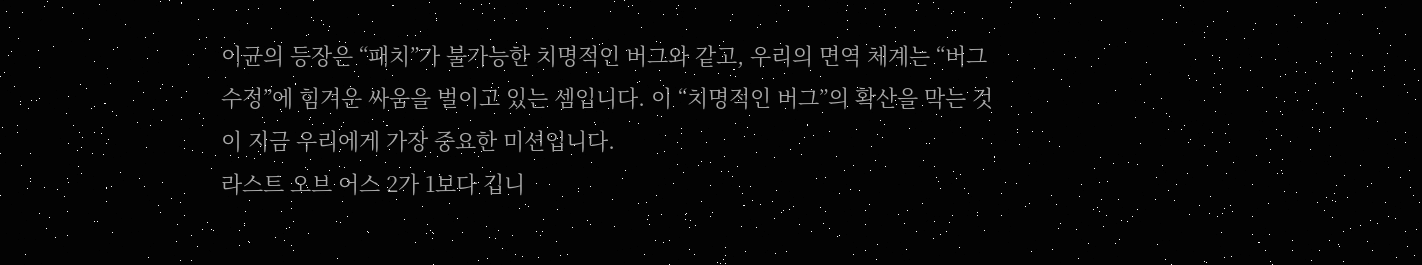이균의 등장은 “패치”가 불가능한 치명적인 버그와 같고, 우리의 면역 체계는 “버그 수정”에 힘겨운 싸움을 벌이고 있는 셈입니다. 이 “치명적인 버그”의 확산을 막는 것이 지금 우리에게 가장 중요한 미션입니다.
라스트 오브 어스 2가 1보다 깁니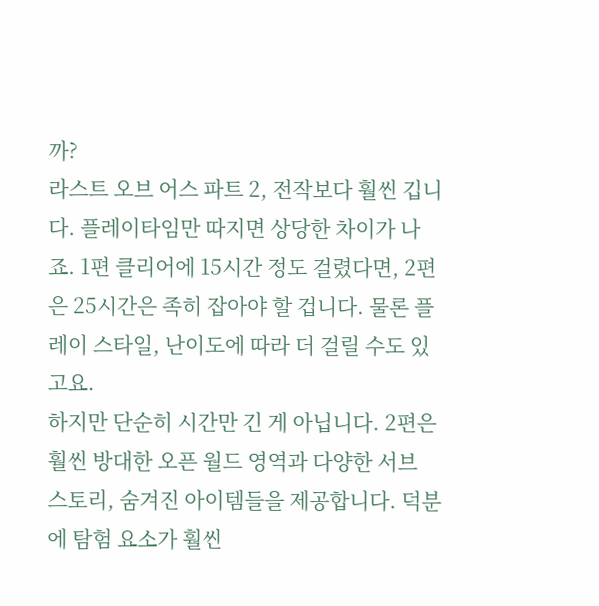까?
라스트 오브 어스 파트 2, 전작보다 훨씬 깁니다. 플레이타임만 따지면 상당한 차이가 나죠. 1편 클리어에 15시간 정도 걸렸다면, 2편은 25시간은 족히 잡아야 할 겁니다. 물론 플레이 스타일, 난이도에 따라 더 걸릴 수도 있고요.
하지만 단순히 시간만 긴 게 아닙니다. 2편은 훨씬 방대한 오픈 월드 영역과 다양한 서브 스토리, 숨겨진 아이템들을 제공합니다. 덕분에 탐험 요소가 훨씬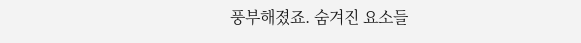풍부해졌죠. 숨겨진 요소들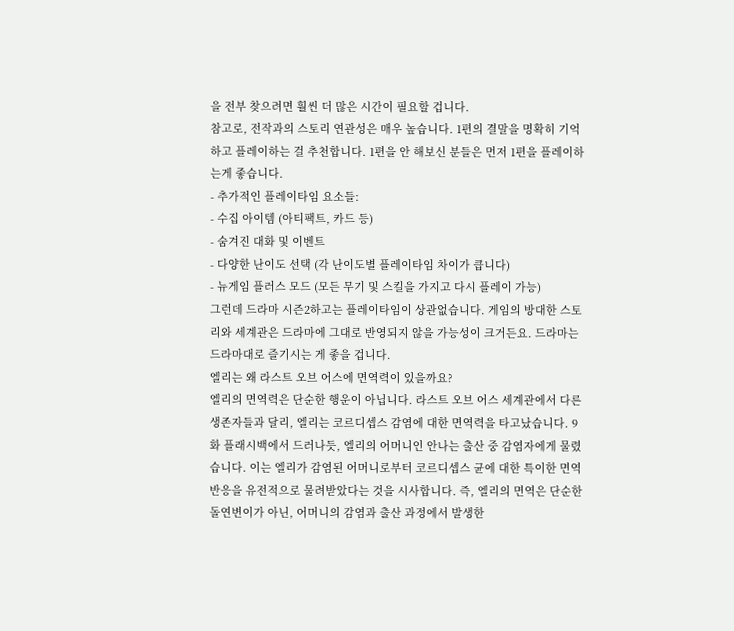을 전부 찾으려면 훨씬 더 많은 시간이 필요할 겁니다.
참고로, 전작과의 스토리 연관성은 매우 높습니다. 1편의 결말을 명확히 기억하고 플레이하는 걸 추천합니다. 1편을 안 해보신 분들은 먼저 1편을 플레이하는게 좋습니다.
- 추가적인 플레이타임 요소들:
- 수집 아이템 (아티팩트, 카드 등)
- 숨겨진 대화 및 이벤트
- 다양한 난이도 선택 (각 난이도별 플레이타임 차이가 큽니다)
- 뉴게임 플러스 모드 (모든 무기 및 스킬을 가지고 다시 플레이 가능)
그런데 드라마 시즌2하고는 플레이타임이 상관없습니다. 게임의 방대한 스토리와 세계관은 드라마에 그대로 반영되지 않을 가능성이 크거든요. 드라마는 드라마대로 즐기시는 게 좋을 겁니다.
엘리는 왜 라스트 오브 어스에 면역력이 있을까요?
엘리의 면역력은 단순한 행운이 아닙니다. 라스트 오브 어스 세계관에서 다른 생존자들과 달리, 엘리는 코르디셉스 감염에 대한 면역력을 타고났습니다. 9화 플래시백에서 드러나듯, 엘리의 어머니인 안나는 출산 중 감염자에게 물렸습니다. 이는 엘리가 감염된 어머니로부터 코르디셉스 균에 대한 특이한 면역 반응을 유전적으로 물려받았다는 것을 시사합니다. 즉, 엘리의 면역은 단순한 돌연변이가 아닌, 어머니의 감염과 출산 과정에서 발생한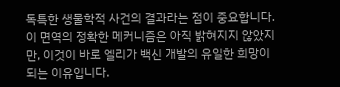독특한 생물학적 사건의 결과라는 점이 중요합니다. 이 면역의 정확한 메커니즘은 아직 밝혀지지 않았지만, 이것이 바로 엘리가 백신 개발의 유일한 희망이 되는 이유입니다.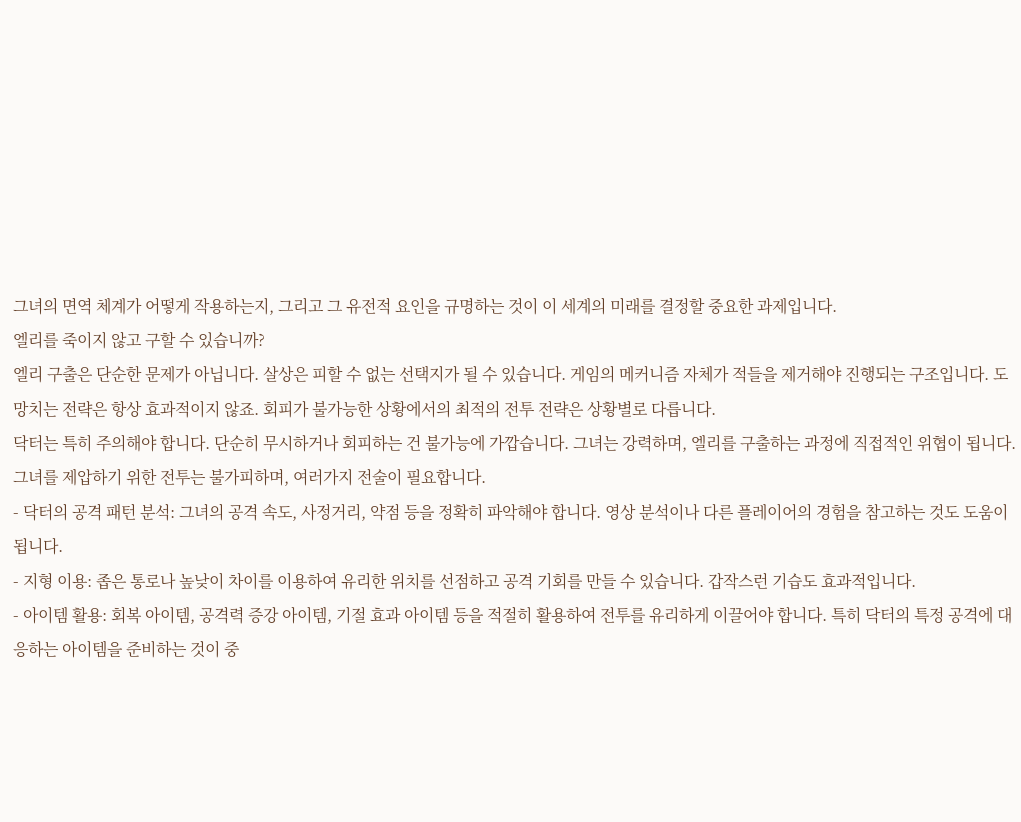그녀의 면역 체계가 어떻게 작용하는지, 그리고 그 유전적 요인을 규명하는 것이 이 세계의 미래를 결정할 중요한 과제입니다.
엘리를 죽이지 않고 구할 수 있습니까?
엘리 구출은 단순한 문제가 아닙니다. 살상은 피할 수 없는 선택지가 될 수 있습니다. 게임의 메커니즘 자체가 적들을 제거해야 진행되는 구조입니다. 도망치는 전략은 항상 효과적이지 않죠. 회피가 불가능한 상황에서의 최적의 전투 전략은 상황별로 다릅니다.
닥터는 특히 주의해야 합니다. 단순히 무시하거나 회피하는 건 불가능에 가깝습니다. 그녀는 강력하며, 엘리를 구출하는 과정에 직접적인 위협이 됩니다. 그녀를 제압하기 위한 전투는 불가피하며, 여러가지 전술이 필요합니다.
- 닥터의 공격 패턴 분석: 그녀의 공격 속도, 사정거리, 약점 등을 정확히 파악해야 합니다. 영상 분석이나 다른 플레이어의 경험을 참고하는 것도 도움이 됩니다.
- 지형 이용: 좁은 통로나 높낮이 차이를 이용하여 유리한 위치를 선점하고 공격 기회를 만들 수 있습니다. 갑작스런 기습도 효과적입니다.
- 아이템 활용: 회복 아이템, 공격력 증강 아이템, 기절 효과 아이템 등을 적절히 활용하여 전투를 유리하게 이끌어야 합니다. 특히 닥터의 특정 공격에 대응하는 아이템을 준비하는 것이 중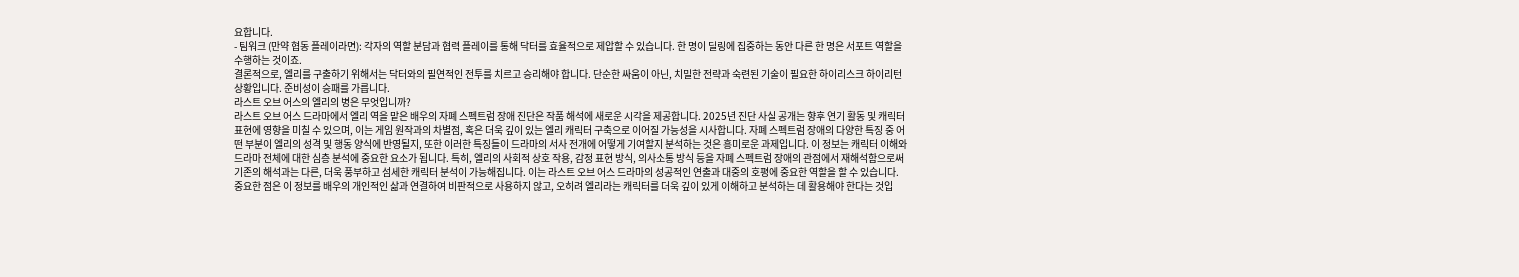요합니다.
- 팀워크 (만약 협동 플레이라면): 각자의 역할 분담과 협력 플레이를 통해 닥터를 효율적으로 제압할 수 있습니다. 한 명이 딜링에 집중하는 동안 다른 한 명은 서포트 역할을 수행하는 것이죠.
결론적으로, 엘리를 구출하기 위해서는 닥터와의 필연적인 전투를 치르고 승리해야 합니다. 단순한 싸움이 아닌, 치밀한 전략과 숙련된 기술이 필요한 하이리스크 하이리턴 상황입니다. 준비성이 승패를 가릅니다.
라스트 오브 어스의 엘리의 병은 무엇입니까?
라스트 오브 어스 드라마에서 엘리 역을 맡은 배우의 자폐 스펙트럼 장애 진단은 작품 해석에 새로운 시각을 제공합니다. 2025년 진단 사실 공개는 향후 연기 활동 및 캐릭터 표현에 영향을 미칠 수 있으며, 이는 게임 원작과의 차별점, 혹은 더욱 깊이 있는 엘리 캐릭터 구축으로 이어질 가능성을 시사합니다. 자폐 스펙트럼 장애의 다양한 특징 중 어떤 부분이 엘리의 성격 및 행동 양식에 반영될지, 또한 이러한 특징들이 드라마의 서사 전개에 어떻게 기여할지 분석하는 것은 흥미로운 과제입니다. 이 정보는 캐릭터 이해와 드라마 전체에 대한 심층 분석에 중요한 요소가 됩니다. 특히, 엘리의 사회적 상호 작용, 감정 표현 방식, 의사소통 방식 등을 자폐 스펙트럼 장애의 관점에서 재해석함으로써 기존의 해석과는 다른, 더욱 풍부하고 섬세한 캐릭터 분석이 가능해집니다. 이는 라스트 오브 어스 드라마의 성공적인 연출과 대중의 호평에 중요한 역할을 할 수 있습니다.
중요한 점은 이 정보를 배우의 개인적인 삶과 연결하여 비판적으로 사용하지 않고, 오히려 엘리라는 캐릭터를 더욱 깊이 있게 이해하고 분석하는 데 활용해야 한다는 것입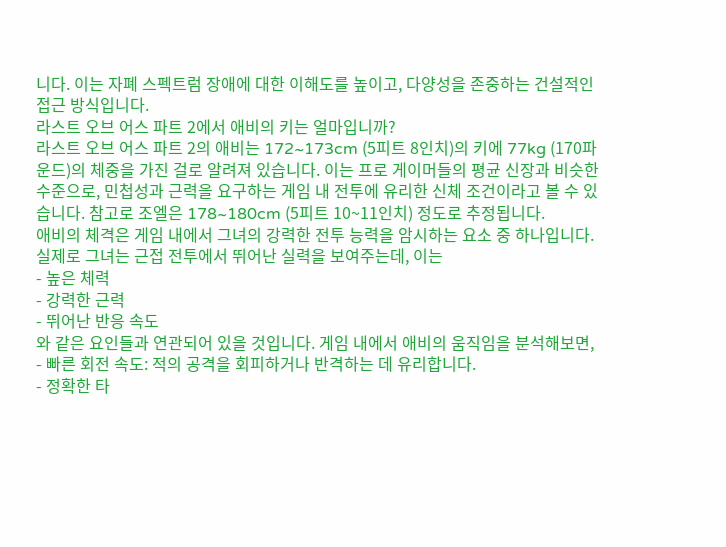니다. 이는 자폐 스펙트럼 장애에 대한 이해도를 높이고, 다양성을 존중하는 건설적인 접근 방식입니다.
라스트 오브 어스 파트 2에서 애비의 키는 얼마입니까?
라스트 오브 어스 파트 2의 애비는 172~173cm (5피트 8인치)의 키에 77kg (170파운드)의 체중을 가진 걸로 알려져 있습니다. 이는 프로 게이머들의 평균 신장과 비슷한 수준으로, 민첩성과 근력을 요구하는 게임 내 전투에 유리한 신체 조건이라고 볼 수 있습니다. 참고로 조엘은 178~180cm (5피트 10~11인치) 정도로 추정됩니다.
애비의 체격은 게임 내에서 그녀의 강력한 전투 능력을 암시하는 요소 중 하나입니다. 실제로 그녀는 근접 전투에서 뛰어난 실력을 보여주는데, 이는
- 높은 체력
- 강력한 근력
- 뛰어난 반응 속도
와 같은 요인들과 연관되어 있을 것입니다. 게임 내에서 애비의 움직임을 분석해보면,
- 빠른 회전 속도: 적의 공격을 회피하거나 반격하는 데 유리합니다.
- 정확한 타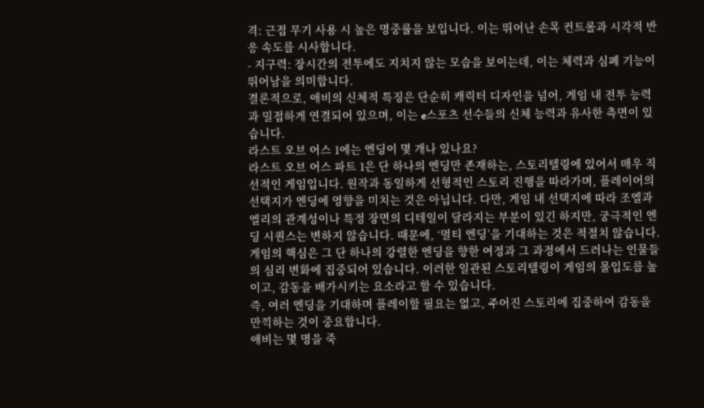격: 근접 무기 사용 시 높은 명중률을 보입니다. 이는 뛰어난 손목 컨트롤과 시각적 반응 속도를 시사합니다.
- 지구력: 장시간의 전투에도 지치지 않는 모습을 보이는데, 이는 체력과 심폐 기능이 뛰어남을 의미합니다.
결론적으로, 애비의 신체적 특징은 단순히 캐릭터 디자인을 넘어, 게임 내 전투 능력과 밀접하게 연결되어 있으며, 이는 e스포츠 선수들의 신체 능력과 유사한 측면이 있습니다.
라스트 오브 어스 1에는 엔딩이 몇 개나 있나요?
라스트 오브 어스 파트 1은 단 하나의 엔딩만 존재하는, 스토리텔링에 있어서 매우 직선적인 게임입니다. 원작과 동일하게 선형적인 스토리 진행을 따라가며, 플레이어의 선택지가 엔딩에 영향을 미치는 것은 아닙니다. 다만, 게임 내 선택지에 따라 조엘과 엘리의 관계성이나 특정 장면의 디테일이 달라지는 부분이 있긴 하지만, 궁극적인 엔딩 시퀀스는 변하지 않습니다. 때문에, ‘멀티 엔딩’을 기대하는 것은 적절치 않습니다. 게임의 핵심은 그 단 하나의 강렬한 엔딩을 향한 여정과 그 과정에서 드러나는 인물들의 심리 변화에 집중되어 있습니다. 이러한 일관된 스토리텔링이 게임의 몰입도를 높이고, 감동을 배가시키는 요소라고 할 수 있습니다.
즉, 여러 엔딩을 기대하며 플레이할 필요는 없고, 주어진 스토리에 집중하여 감동을 만끽하는 것이 중요합니다.
애비는 몇 명을 죽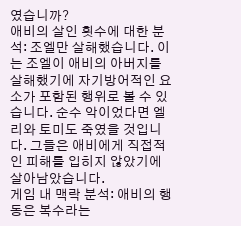였습니까?
애비의 살인 횟수에 대한 분석: 조엘만 살해했습니다. 이는 조엘이 애비의 아버지를 살해했기에 자기방어적인 요소가 포함된 행위로 볼 수 있습니다. 순수 악이었다면 엘리와 토미도 죽였을 것입니다. 그들은 애비에게 직접적인 피해를 입히지 않았기에 살아남았습니다.
게임 내 맥락 분석: 애비의 행동은 복수라는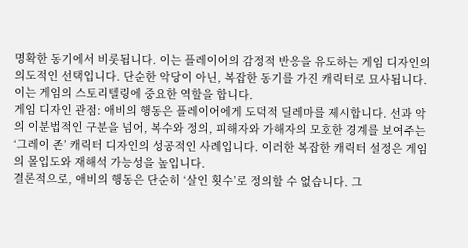명확한 동기에서 비롯됩니다. 이는 플레이어의 감정적 반응을 유도하는 게임 디자인의 의도적인 선택입니다. 단순한 악당이 아닌, 복잡한 동기를 가진 캐릭터로 묘사됩니다. 이는 게임의 스토리텔링에 중요한 역할을 합니다.
게임 디자인 관점: 애비의 행동은 플레이어에게 도덕적 딜레마를 제시합니다. 선과 악의 이분법적인 구분을 넘어, 복수와 정의, 피해자와 가해자의 모호한 경계를 보여주는 ‘그레이 존’ 캐릭터 디자인의 성공적인 사례입니다. 이러한 복잡한 캐릭터 설정은 게임의 몰입도와 재해석 가능성을 높입니다.
결론적으로, 애비의 행동은 단순히 ‘살인 횟수’로 정의할 수 없습니다. 그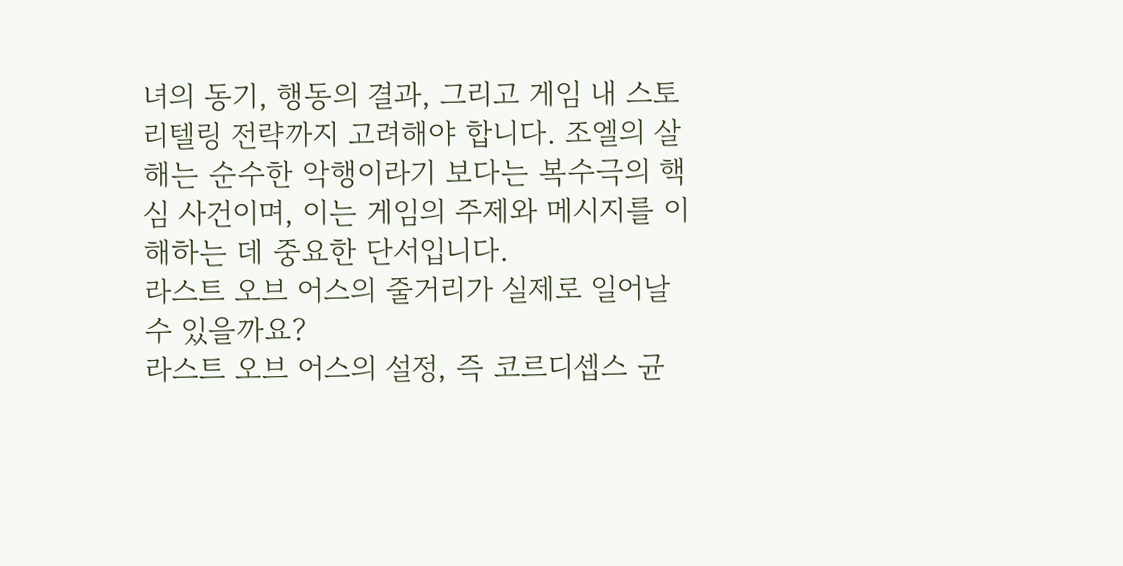녀의 동기, 행동의 결과, 그리고 게임 내 스토리텔링 전략까지 고려해야 합니다. 조엘의 살해는 순수한 악행이라기 보다는 복수극의 핵심 사건이며, 이는 게임의 주제와 메시지를 이해하는 데 중요한 단서입니다.
라스트 오브 어스의 줄거리가 실제로 일어날 수 있을까요?
라스트 오브 어스의 설정, 즉 코르디셉스 균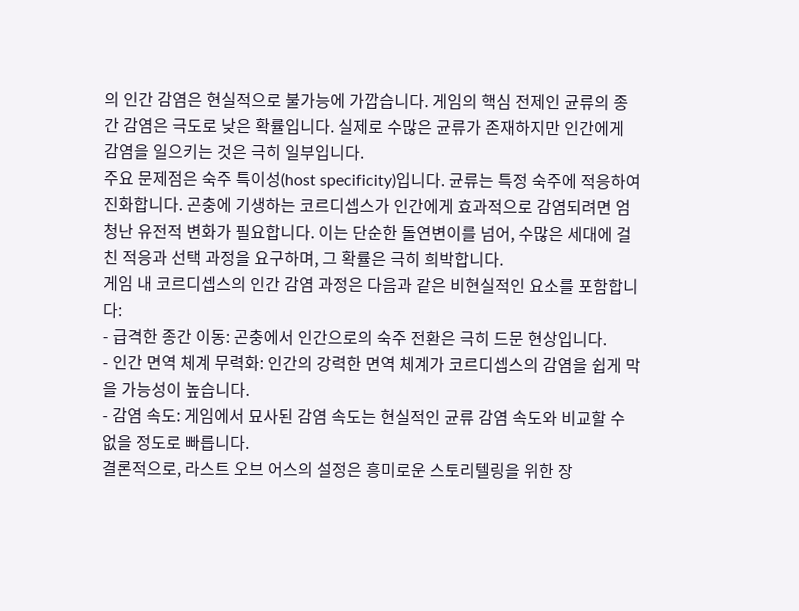의 인간 감염은 현실적으로 불가능에 가깝습니다. 게임의 핵심 전제인 균류의 종간 감염은 극도로 낮은 확률입니다. 실제로 수많은 균류가 존재하지만 인간에게 감염을 일으키는 것은 극히 일부입니다.
주요 문제점은 숙주 특이성(host specificity)입니다. 균류는 특정 숙주에 적응하여 진화합니다. 곤충에 기생하는 코르디셉스가 인간에게 효과적으로 감염되려면 엄청난 유전적 변화가 필요합니다. 이는 단순한 돌연변이를 넘어, 수많은 세대에 걸친 적응과 선택 과정을 요구하며, 그 확률은 극히 희박합니다.
게임 내 코르디셉스의 인간 감염 과정은 다음과 같은 비현실적인 요소를 포함합니다:
- 급격한 종간 이동: 곤충에서 인간으로의 숙주 전환은 극히 드문 현상입니다.
- 인간 면역 체계 무력화: 인간의 강력한 면역 체계가 코르디셉스의 감염을 쉽게 막을 가능성이 높습니다.
- 감염 속도: 게임에서 묘사된 감염 속도는 현실적인 균류 감염 속도와 비교할 수 없을 정도로 빠릅니다.
결론적으로, 라스트 오브 어스의 설정은 흥미로운 스토리텔링을 위한 장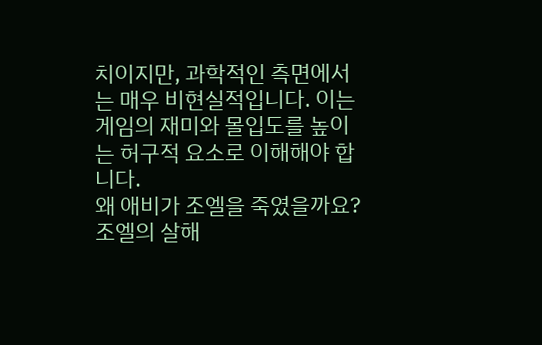치이지만, 과학적인 측면에서는 매우 비현실적입니다. 이는 게임의 재미와 몰입도를 높이는 허구적 요소로 이해해야 합니다.
왜 애비가 조엘을 죽였을까요?
조엘의 살해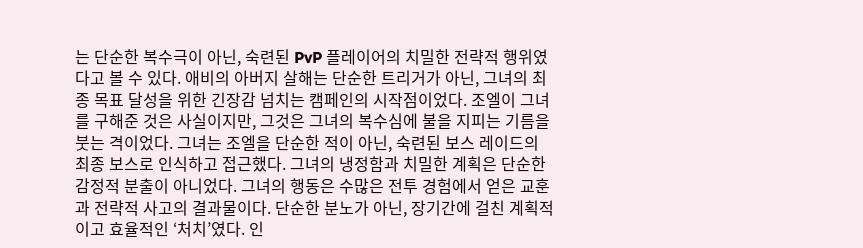는 단순한 복수극이 아닌, 숙련된 PvP 플레이어의 치밀한 전략적 행위였다고 볼 수 있다. 애비의 아버지 살해는 단순한 트리거가 아닌, 그녀의 최종 목표 달성을 위한 긴장감 넘치는 캠페인의 시작점이었다. 조엘이 그녀를 구해준 것은 사실이지만, 그것은 그녀의 복수심에 불을 지피는 기름을 붓는 격이었다. 그녀는 조엘을 단순한 적이 아닌, 숙련된 보스 레이드의 최종 보스로 인식하고 접근했다. 그녀의 냉정함과 치밀한 계획은 단순한 감정적 분출이 아니었다. 그녀의 행동은 수많은 전투 경험에서 얻은 교훈과 전략적 사고의 결과물이다. 단순한 분노가 아닌, 장기간에 걸친 계획적이고 효율적인 ‘처치’였다. 인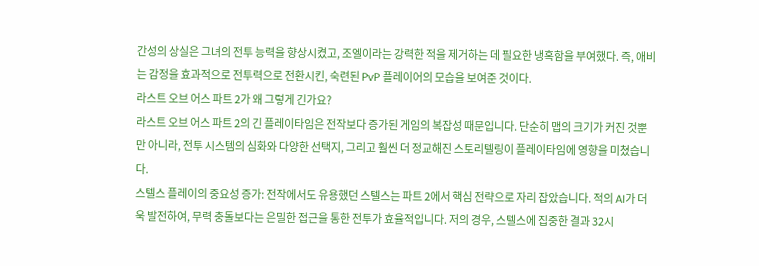간성의 상실은 그녀의 전투 능력을 향상시켰고, 조엘이라는 강력한 적을 제거하는 데 필요한 냉혹함을 부여했다. 즉, 애비는 감정을 효과적으로 전투력으로 전환시킨, 숙련된 PvP 플레이어의 모습을 보여준 것이다.
라스트 오브 어스 파트 2가 왜 그렇게 긴가요?
라스트 오브 어스 파트 2의 긴 플레이타임은 전작보다 증가된 게임의 복잡성 때문입니다. 단순히 맵의 크기가 커진 것뿐만 아니라, 전투 시스템의 심화와 다양한 선택지, 그리고 훨씬 더 정교해진 스토리텔링이 플레이타임에 영향을 미쳤습니다.
스텔스 플레이의 중요성 증가: 전작에서도 유용했던 스텔스는 파트 2에서 핵심 전략으로 자리 잡았습니다. 적의 AI가 더욱 발전하여, 무력 충돌보다는 은밀한 접근을 통한 전투가 효율적입니다. 저의 경우, 스텔스에 집중한 결과 32시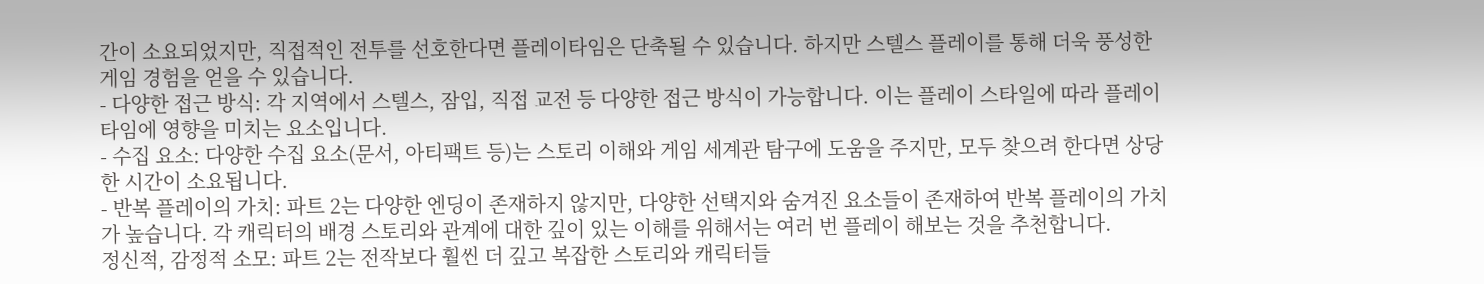간이 소요되었지만, 직접적인 전투를 선호한다면 플레이타임은 단축될 수 있습니다. 하지만 스텔스 플레이를 통해 더욱 풍성한 게임 경험을 얻을 수 있습니다.
- 다양한 접근 방식: 각 지역에서 스텔스, 잠입, 직접 교전 등 다양한 접근 방식이 가능합니다. 이는 플레이 스타일에 따라 플레이타임에 영향을 미치는 요소입니다.
- 수집 요소: 다양한 수집 요소(문서, 아티팩트 등)는 스토리 이해와 게임 세계관 탐구에 도움을 주지만, 모두 찾으려 한다면 상당한 시간이 소요됩니다.
- 반복 플레이의 가치: 파트 2는 다양한 엔딩이 존재하지 않지만, 다양한 선택지와 숨겨진 요소들이 존재하여 반복 플레이의 가치가 높습니다. 각 캐릭터의 배경 스토리와 관계에 대한 깊이 있는 이해를 위해서는 여러 번 플레이 해보는 것을 추천합니다.
정신적, 감정적 소모: 파트 2는 전작보다 훨씬 더 깊고 복잡한 스토리와 캐릭터들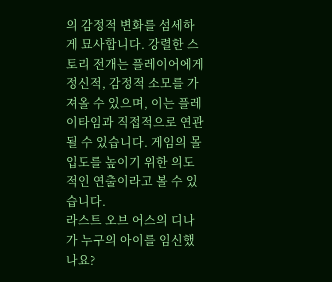의 감정적 변화를 섬세하게 묘사합니다. 강렬한 스토리 전개는 플레이어에게 정신적, 감정적 소모를 가져올 수 있으며, 이는 플레이타임과 직접적으로 연관될 수 있습니다. 게임의 몰입도를 높이기 위한 의도적인 연출이라고 볼 수 있습니다.
라스트 오브 어스의 디나가 누구의 아이를 임신했나요?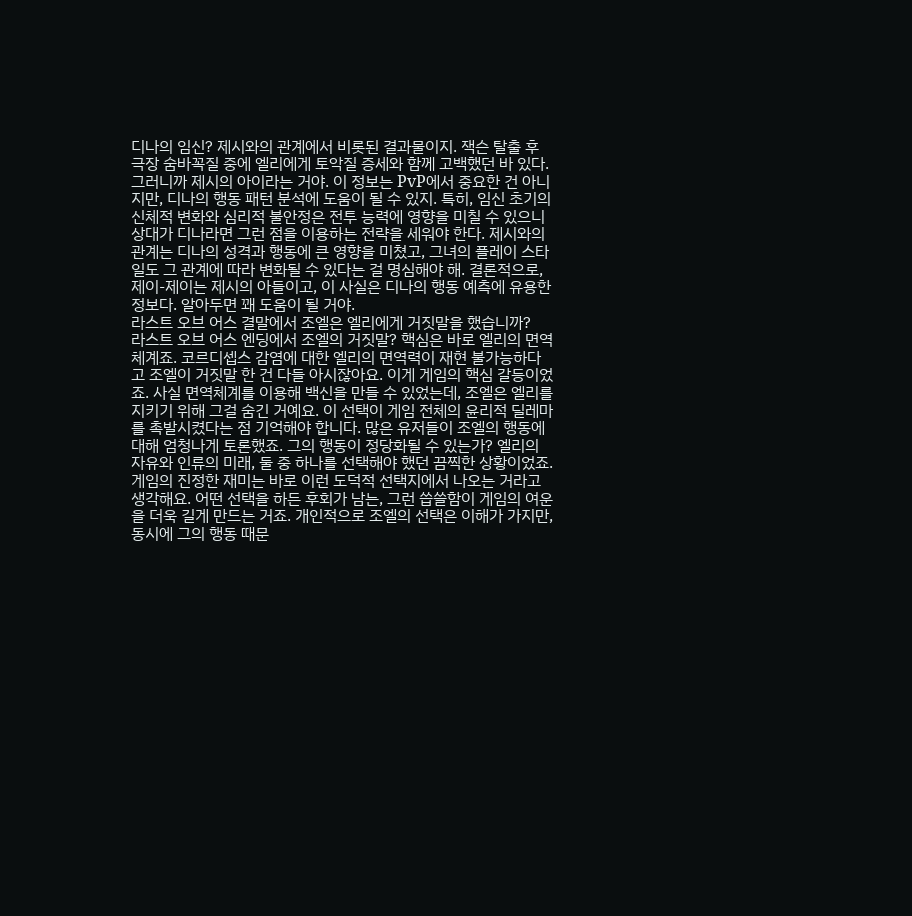디나의 임신? 제시와의 관계에서 비롯된 결과물이지. 잭슨 탈출 후 극장 숨바꼭질 중에 엘리에게 토악질 증세와 함께 고백했던 바 있다. 그러니까 제시의 아이라는 거야. 이 정보는 PvP에서 중요한 건 아니지만, 디나의 행동 패턴 분석에 도움이 될 수 있지. 특히, 임신 초기의 신체적 변화와 심리적 불안정은 전투 능력에 영향을 미칠 수 있으니 상대가 디나라면 그런 점을 이용하는 전략을 세워야 한다. 제시와의 관계는 디나의 성격과 행동에 큰 영향을 미쳤고, 그녀의 플레이 스타일도 그 관계에 따라 변화될 수 있다는 걸 명심해야 해. 결론적으로, 제이-제이는 제시의 아들이고, 이 사실은 디나의 행동 예측에 유용한 정보다. 알아두면 꽤 도움이 될 거야.
라스트 오브 어스 결말에서 조엘은 엘리에게 거짓말을 했습니까?
라스트 오브 어스 엔딩에서 조엘의 거짓말? 핵심은 바로 엘리의 면역체계죠. 코르디셉스 감염에 대한 엘리의 면역력이 재현 불가능하다고 조엘이 거짓말 한 건 다들 아시잖아요. 이게 게임의 핵심 갈등이었죠. 사실 면역체계를 이용해 백신을 만들 수 있었는데, 조엘은 엘리를 지키기 위해 그걸 숨긴 거예요. 이 선택이 게임 전체의 윤리적 딜레마를 촉발시켰다는 점 기억해야 합니다. 많은 유저들이 조엘의 행동에 대해 엄청나게 토론했죠. 그의 행동이 정당화될 수 있는가? 엘리의 자유와 인류의 미래, 둘 중 하나를 선택해야 했던 끔찍한 상황이었죠. 게임의 진정한 재미는 바로 이런 도덕적 선택지에서 나오는 거라고 생각해요. 어떤 선택을 하든 후회가 남는, 그런 씁쓸함이 게임의 여운을 더욱 길게 만드는 거죠. 개인적으로 조엘의 선택은 이해가 가지만, 동시에 그의 행동 때문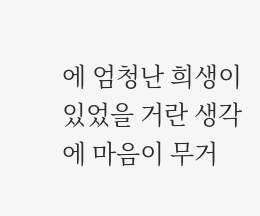에 엄청난 희생이 있었을 거란 생각에 마음이 무거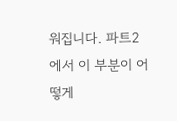워집니다. 파트2에서 이 부분이 어떻게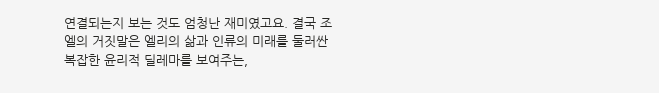연결되는지 보는 것도 엄청난 재미였고요. 결국 조엘의 거짓말은 엘리의 삶과 인류의 미래를 둘러싼 복잡한 윤리적 딜레마를 보여주는,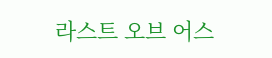라스트 오브 어스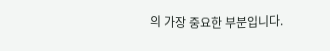의 가장 중요한 부분입니다.